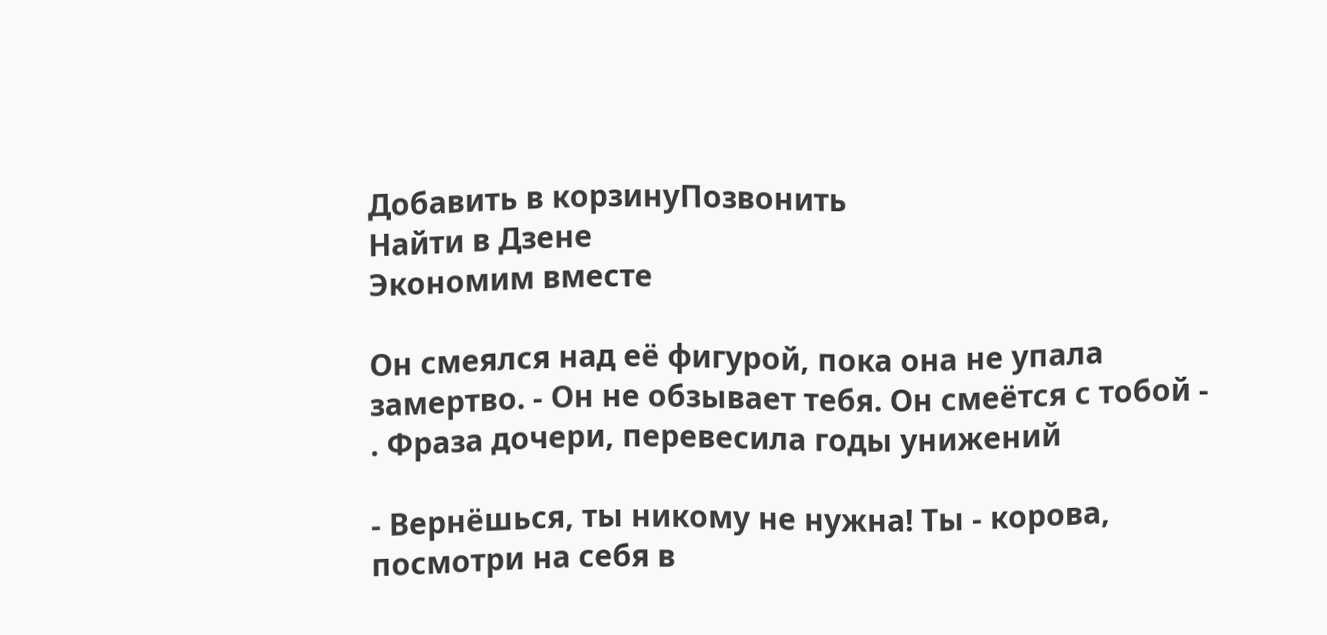Добавить в корзинуПозвонить
Найти в Дзене
Экономим вместе

Он смеялся над её фигурой, пока она не упала замертво. - Он не обзывает тебя. Он смеётся с тобой - . Фраза дочери, перевесила годы унижений

- Вернёшься, ты никому не нужна! Ты - корова, посмотри на себя в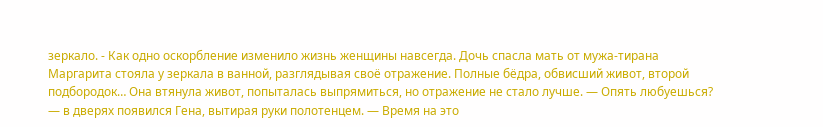зеркало. - Как одно оскорбление изменило жизнь женщины навсегда. Дочь спасла мать от мужа-тирана Маргарита стояла у зеркала в ванной, разглядывая своё отражение. Полные бёдра, обвисший живот, второй подбородок… Она втянула живот, попыталась выпрямиться, но отражение не стало лучше. — Опять любуешься? — в дверях появился Гена, вытирая руки полотенцем. — Время на это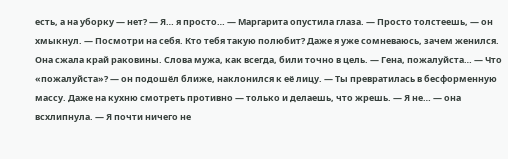есть, а на уборку — нет? — Я… я просто… — Маргарита опустила глаза. — Просто толстеешь, — он хмыкнул. — Посмотри на себя. Кто тебя такую полюбит? Даже я уже сомневаюсь, зачем женился. Она сжала край раковины. Слова мужа, как всегда, били точно в цель. — Гена, пожалуйста… — Что «пожалуйста»? — он подошёл ближе, наклонился к её лицу. — Ты превратилась в бесформенную массу. Даже на кухню смотреть противно — только и делаешь, что жрешь. — Я не… — она всхлипнула. — Я почти ничего не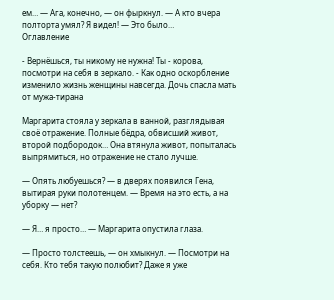ем… — Ага, конечно, — он фыркнул. — А кто вчера полторта умял? Я видел! — Это было…
Оглавление

- Вернёшься, ты никому не нужна! Ты - корова, посмотри на себя в зеркало. - Как одно оскорбление изменило жизнь женщины навсегда. Дочь спасла мать от мужа-тирана

Маргарита стояла у зеркала в ванной, разглядывая своё отражение. Полные бёдра, обвисший живот, второй подбородок… Она втянула живот, попыталась выпрямиться, но отражение не стало лучше.

— Опять любуешься? — в дверях появился Гена, вытирая руки полотенцем. — Время на это есть, а на уборку — нет?

— Я… я просто… — Маргарита опустила глаза.

— Просто толстеешь, — он хмыкнул. — Посмотри на себя. Кто тебя такую полюбит? Даже я уже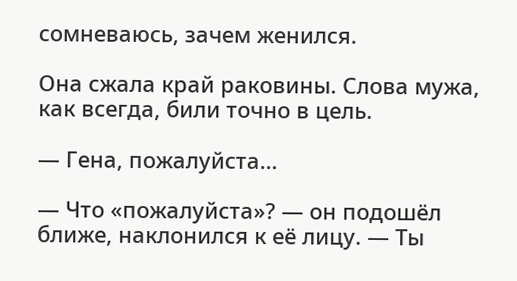сомневаюсь, зачем женился.

Она сжала край раковины. Слова мужа, как всегда, били точно в цель.

— Гена, пожалуйста…

— Что «пожалуйста»? — он подошёл ближе, наклонился к её лицу. — Ты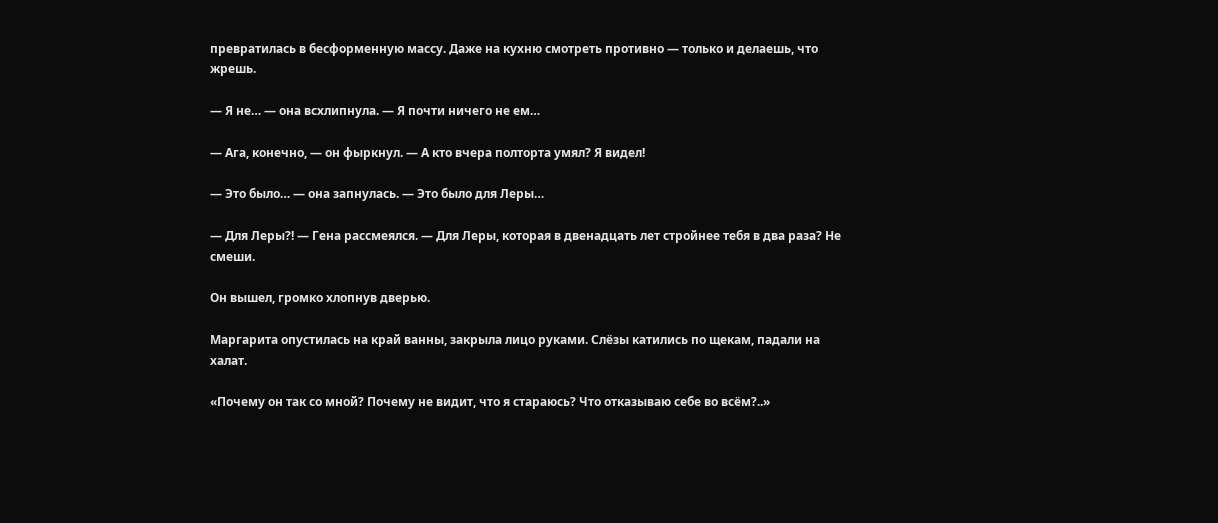превратилась в бесформенную массу. Даже на кухню смотреть противно — только и делаешь, что жрешь.

— Я не… — она всхлипнула. — Я почти ничего не ем…

— Ага, конечно, — он фыркнул. — А кто вчера полторта умял? Я видел!

— Это было… — она запнулась. — Это было для Леры…

— Для Леры?! — Гена рассмеялся. — Для Леры, которая в двенадцать лет стройнее тебя в два раза? Не смеши.

Он вышел, громко хлопнув дверью.

Маргарита опустилась на край ванны, закрыла лицо руками. Слёзы катились по щекам, падали на халат.

«Почему он так со мной? Почему не видит, что я стараюсь? Что отказываю себе во всём?..»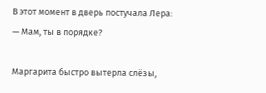В этот момент в дверь постучала Лера:
— Мам, ты в порядке?

Маргарита быстро вытерла слёзы,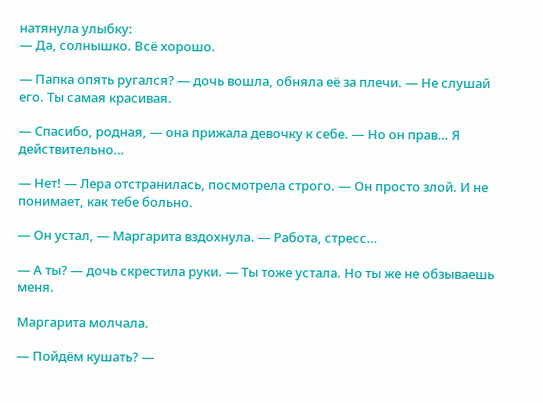натянула улыбку:
— Да, солнышко. Всё хорошо.

— Папка опять ругался? — дочь вошла, обняла её за плечи. — Не слушай его. Ты самая красивая.

— Спасибо, родная, — она прижала девочку к себе. — Но он прав… Я действительно…

— Нет! — Лера отстранилась, посмотрела строго. — Он просто злой. И не понимает, как тебе больно.

— Он устал, — Маргарита вздохнула. — Работа, стресс…

— А ты? — дочь скрестила руки. — Ты тоже устала. Но ты же не обзываешь меня.

Маргарита молчала.

— Пойдём кушать? —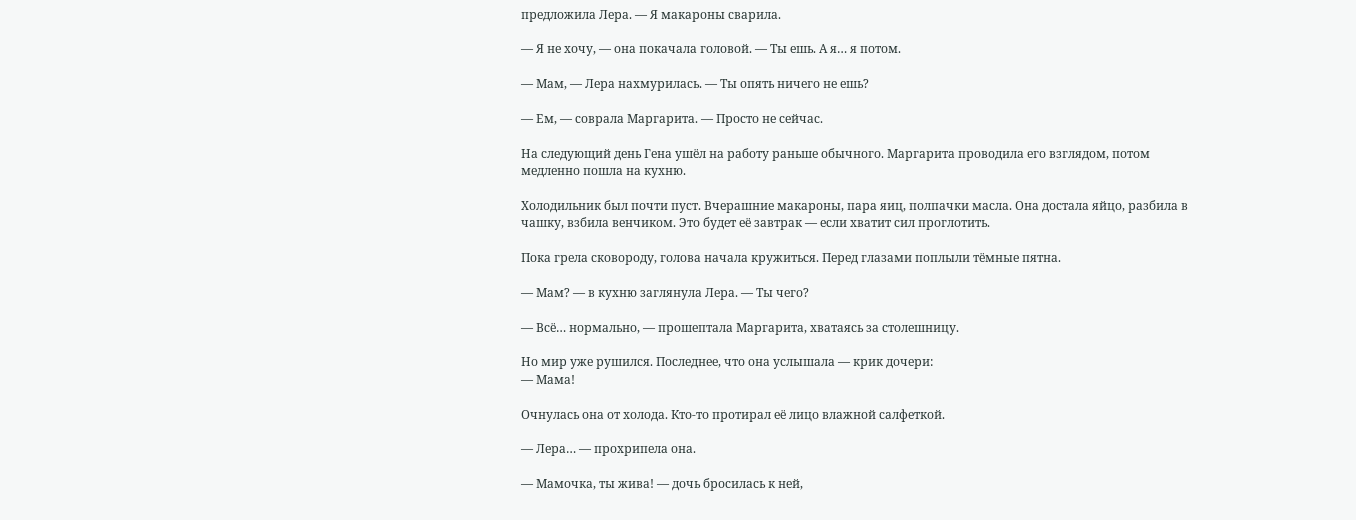предложила Лера. — Я макароны сварила.

— Я не хочу, — она покачала головой. — Ты ешь. А я… я потом.

— Мам, — Лера нахмурилась. — Ты опять ничего не ешь?

— Ем, — соврала Маргарита. — Просто не сейчас.

На следующий день Гена ушёл на работу раньше обычного. Маргарита проводила его взглядом, потом медленно пошла на кухню.

Холодильник был почти пуст. Вчерашние макароны, пара яиц, полпачки масла. Она достала яйцо, разбила в чашку, взбила венчиком. Это будет её завтрак — если хватит сил проглотить.

Пока грела сковороду, голова начала кружиться. Перед глазами поплыли тёмные пятна.

— Мам? — в кухню заглянула Лера. — Ты чего?

— Всё… нормально, — прошептала Маргарита, хватаясь за столешницу.

Но мир уже рушился. Последнее, что она услышала — крик дочери:
— Мама!

Очнулась она от холода. Кто‑то протирал её лицо влажной салфеткой.

— Лера… — прохрипела она.

— Мамочка, ты жива! — дочь бросилась к ней,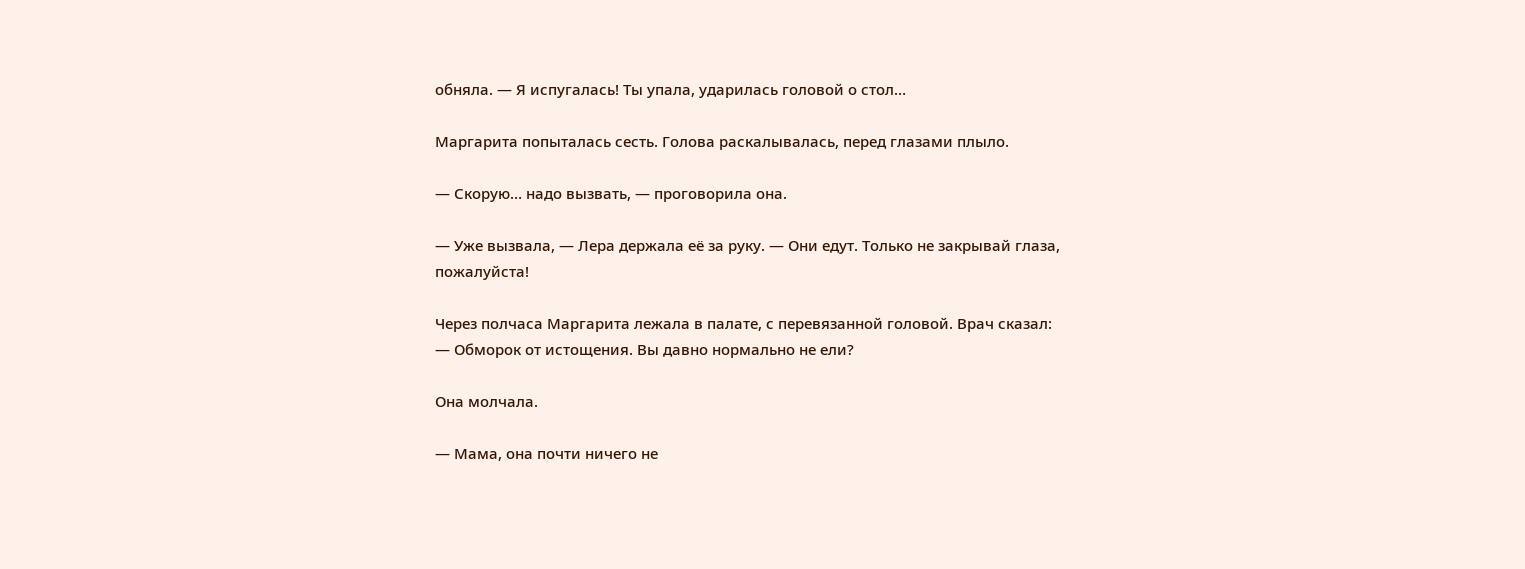обняла. — Я испугалась! Ты упала, ударилась головой о стол…

Маргарита попыталась сесть. Голова раскалывалась, перед глазами плыло.

— Скорую… надо вызвать, — проговорила она.

— Уже вызвала, — Лера держала её за руку. — Они едут. Только не закрывай глаза, пожалуйста!

Через полчаса Маргарита лежала в палате, с перевязанной головой. Врач сказал:
— Обморок от истощения. Вы давно нормально не ели?

Она молчала.

— Мама, она почти ничего не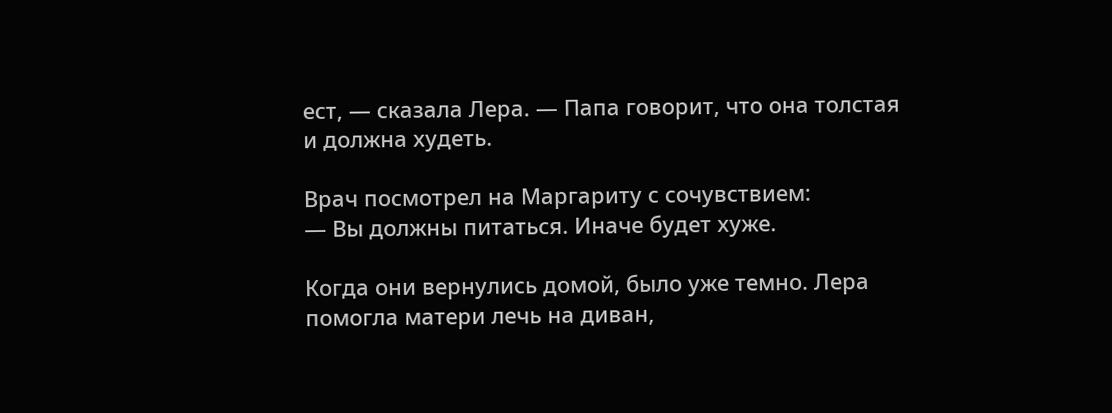ест, — сказала Лера. — Папа говорит, что она толстая и должна худеть.

Врач посмотрел на Маргариту с сочувствием:
— Вы должны питаться. Иначе будет хуже.

Когда они вернулись домой, было уже темно. Лера помогла матери лечь на диван,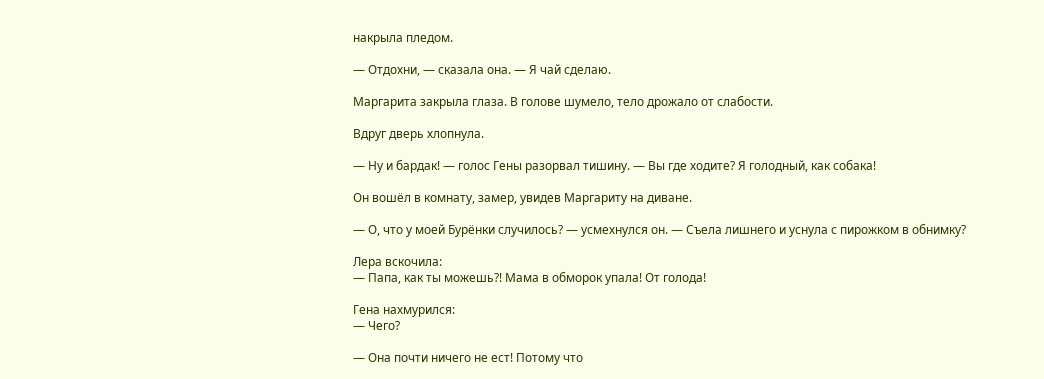накрыла пледом.

— Отдохни, — сказала она. — Я чай сделаю.

Маргарита закрыла глаза. В голове шумело, тело дрожало от слабости.

Вдруг дверь хлопнула.

— Ну и бардак! — голос Гены разорвал тишину. — Вы где ходите? Я голодный, как собака!

Он вошёл в комнату, замер, увидев Маргариту на диване.

— О, что у моей Бурёнки случилось? — усмехнулся он. — Съела лишнего и уснула с пирожком в обнимку?

Лера вскочила:
— Папа, как ты можешь?! Мама в обморок упала! От голода!

Гена нахмурился:
— Чего?

— Она почти ничего не ест! Потому что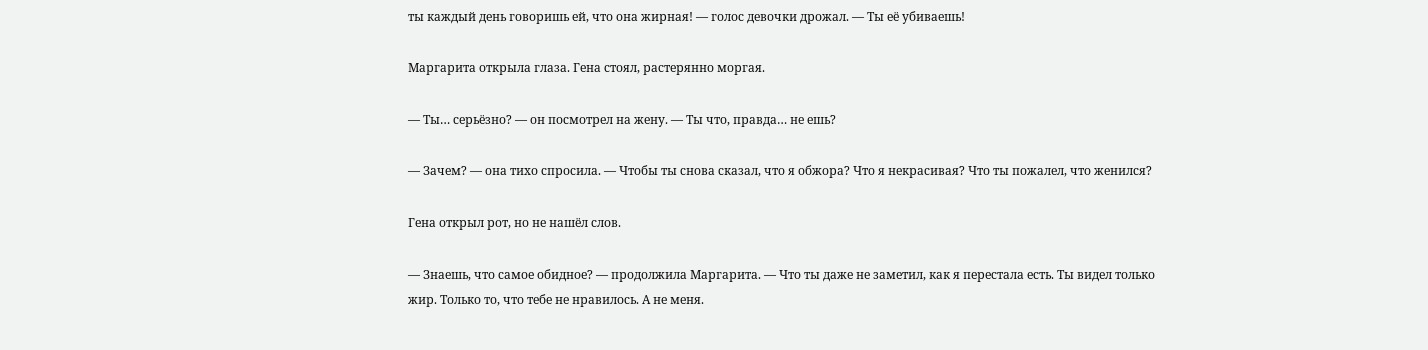ты каждый день говоришь ей, что она жирная! — голос девочки дрожал. — Ты её убиваешь!

Маргарита открыла глаза. Гена стоял, растерянно моргая.

— Ты… серьёзно? — он посмотрел на жену. — Ты что, правда… не ешь?

— Зачем? — она тихо спросила. — Чтобы ты снова сказал, что я обжора? Что я некрасивая? Что ты пожалел, что женился?

Гена открыл рот, но не нашёл слов.

— Знаешь, что самое обидное? — продолжила Маргарита. — Что ты даже не заметил, как я перестала есть. Ты видел только жир. Только то, что тебе не нравилось. А не меня.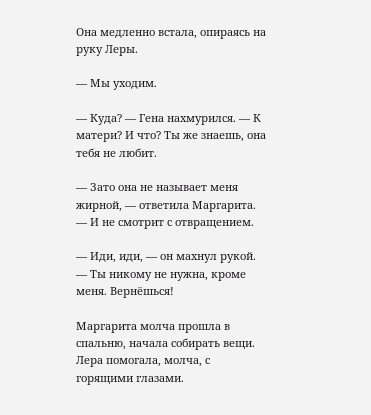Она медленно встала, опираясь на руку Леры.

— Мы уходим.

— Куда? — Гена нахмурился. — К матери? И что? Ты же знаешь, она тебя не любит.

— Зато она не называет меня жирной, — ответила Маргарита. — И не смотрит с отвращением.

— Иди, иди, — он махнул рукой. — Ты никому не нужна, кроме меня. Вернёшься!

Маргарита молча прошла в спальню, начала собирать вещи. Лера помогала, молча, с горящими глазами.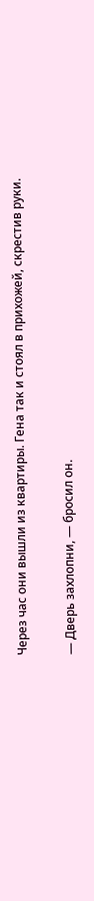Через час они вышли из квартиры. Гена так и стоял в прихожей, скрестив руки.

— Дверь захлопни, — бросил он.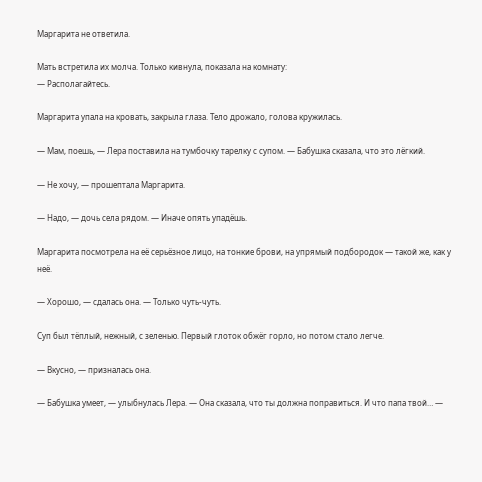Маргарита не ответила.

Мать встретила их молча. Только кивнула, показала на комнату:
— Располагайтесь.

Маргарита упала на кровать, закрыла глаза. Тело дрожало, голова кружилась.

— Мам, поешь, — Лера поставила на тумбочку тарелку с супом. — Бабушка сказала, что это лёгкий.

— Не хочу, — прошептала Маргарита.

— Надо, — дочь села рядом. — Иначе опять упадёшь.

Маргарита посмотрела на её серьёзное лицо, на тонкие брови, на упрямый подбородок — такой же, как у неё.

— Хорошо, — сдалась она. — Только чуть‑чуть.

Суп был тёплый, нежный, с зеленью. Первый глоток обжёг горло, но потом стало легче.

— Вкусно, — призналась она.

— Бабушка умеет, — улыбнулась Лера. — Она сказала, что ты должна поправиться. И что папа твой… —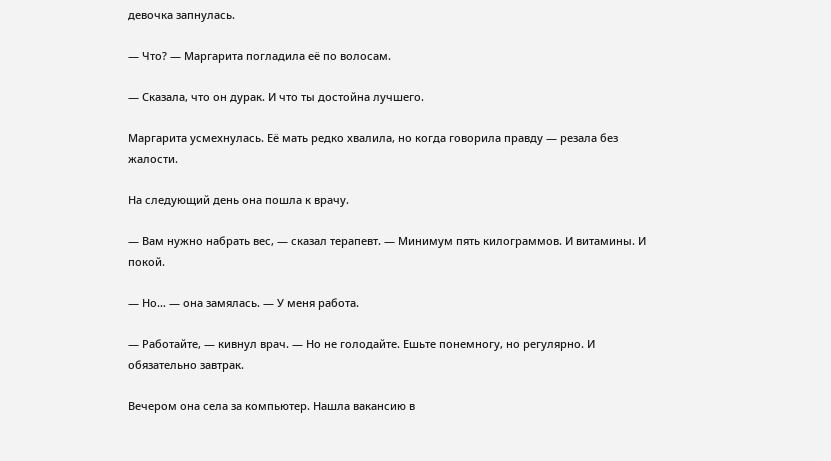девочка запнулась.

— Что? — Маргарита погладила её по волосам.

— Сказала, что он дурак. И что ты достойна лучшего.

Маргарита усмехнулась. Её мать редко хвалила, но когда говорила правду — резала без жалости.

На следующий день она пошла к врачу.

— Вам нужно набрать вес, — сказал терапевт. — Минимум пять килограммов. И витамины. И покой.

— Но… — она замялась. — У меня работа.

— Работайте, — кивнул врач. — Но не голодайте. Ешьте понемногу, но регулярно. И обязательно завтрак.

Вечером она села за компьютер. Нашла вакансию в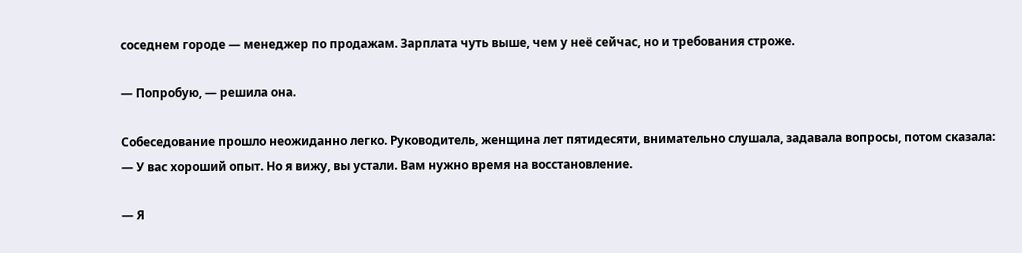соседнем городе — менеджер по продажам. Зарплата чуть выше, чем у неё сейчас, но и требования строже.

— Попробую, — решила она.

Собеседование прошло неожиданно легко. Руководитель, женщина лет пятидесяти, внимательно слушала, задавала вопросы, потом сказала:
— У вас хороший опыт. Но я вижу, вы устали. Вам нужно время на восстановление.

— Я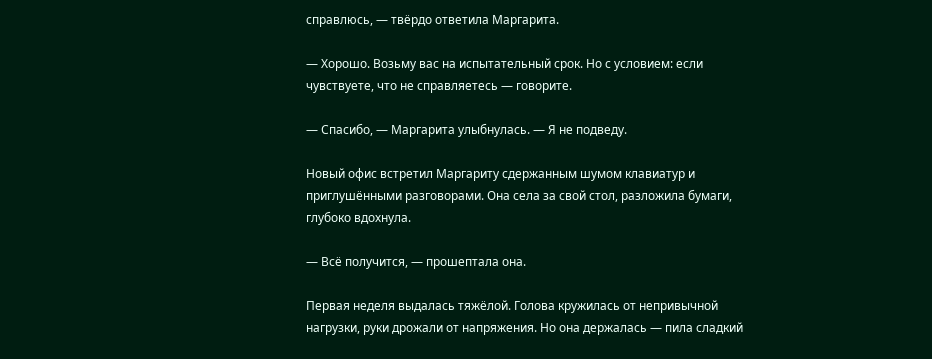справлюсь, — твёрдо ответила Маргарита.

— Хорошо. Возьму вас на испытательный срок. Но с условием: если чувствуете, что не справляетесь — говорите.

— Спасибо, — Маргарита улыбнулась. — Я не подведу.

Новый офис встретил Маргариту сдержанным шумом клавиатур и приглушёнными разговорами. Она села за свой стол, разложила бумаги, глубоко вдохнула.

— Всё получится, — прошептала она.

Первая неделя выдалась тяжёлой. Голова кружилась от непривычной нагрузки, руки дрожали от напряжения. Но она держалась — пила сладкий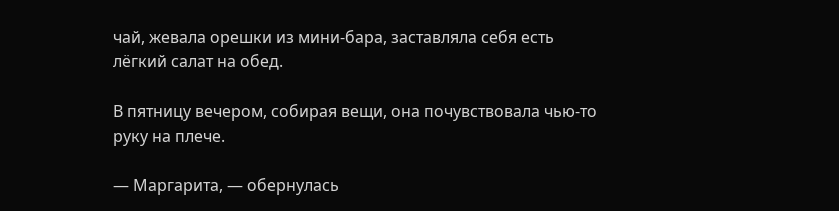чай, жевала орешки из мини‑бара, заставляла себя есть лёгкий салат на обед.

В пятницу вечером, собирая вещи, она почувствовала чью‑то руку на плече.

— Маргарита, — обернулась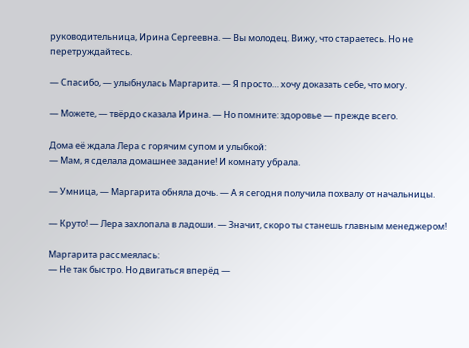руководительница, Ирина Сергеевна. — Вы молодец. Вижу, что стараетесь. Но не перетруждайтесь.

— Спасибо, — улыбнулась Маргарита. — Я просто… хочу доказать себе, что могу.

— Можете, — твёрдо сказала Ирина. — Но помните: здоровье — прежде всего.

Дома её ждала Лера с горячим супом и улыбкой:
— Мам, я сделала домашнее задание! И комнату убрала.

— Умница, — Маргарита обняла дочь. — А я сегодня получила похвалу от начальницы.

— Круто! — Лера захлопала в ладоши. — Значит, скоро ты станешь главным менеджером!

Маргарита рассмеялась:
— Не так быстро. Но двигаться вперёд —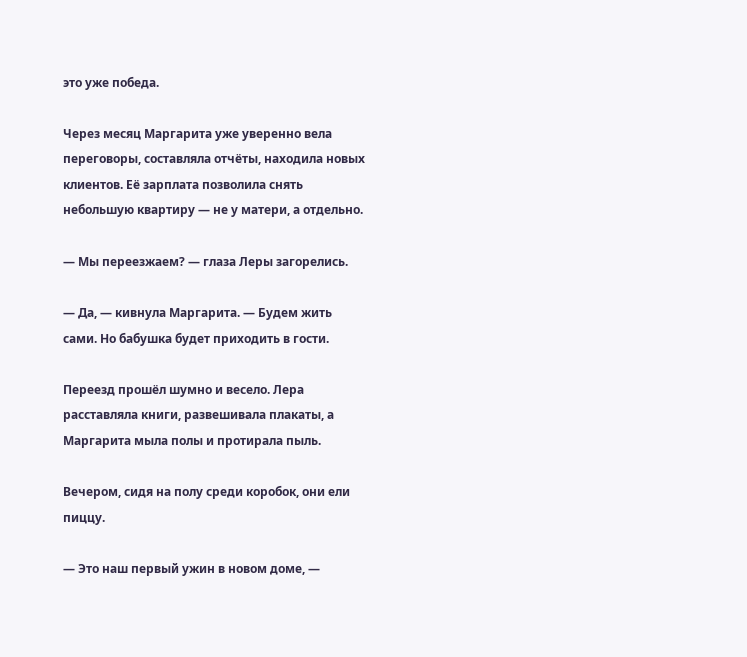это уже победа.

Через месяц Маргарита уже уверенно вела переговоры, составляла отчёты, находила новых клиентов. Её зарплата позволила снять небольшую квартиру — не у матери, а отдельно.

— Мы переезжаем? — глаза Леры загорелись.

— Да, — кивнула Маргарита. — Будем жить сами. Но бабушка будет приходить в гости.

Переезд прошёл шумно и весело. Лера расставляла книги, развешивала плакаты, а Маргарита мыла полы и протирала пыль.

Вечером, сидя на полу среди коробок, они ели пиццу.

— Это наш первый ужин в новом доме, —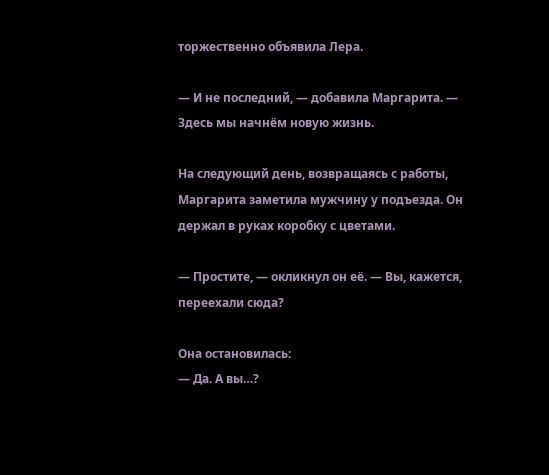торжественно объявила Лера.

— И не последний, — добавила Маргарита. — Здесь мы начнём новую жизнь.

На следующий день, возвращаясь с работы, Маргарита заметила мужчину у подъезда. Он держал в руках коробку с цветами.

— Простите, — окликнул он её. — Вы, кажется, переехали сюда?

Она остановилась:
— Да. А вы…?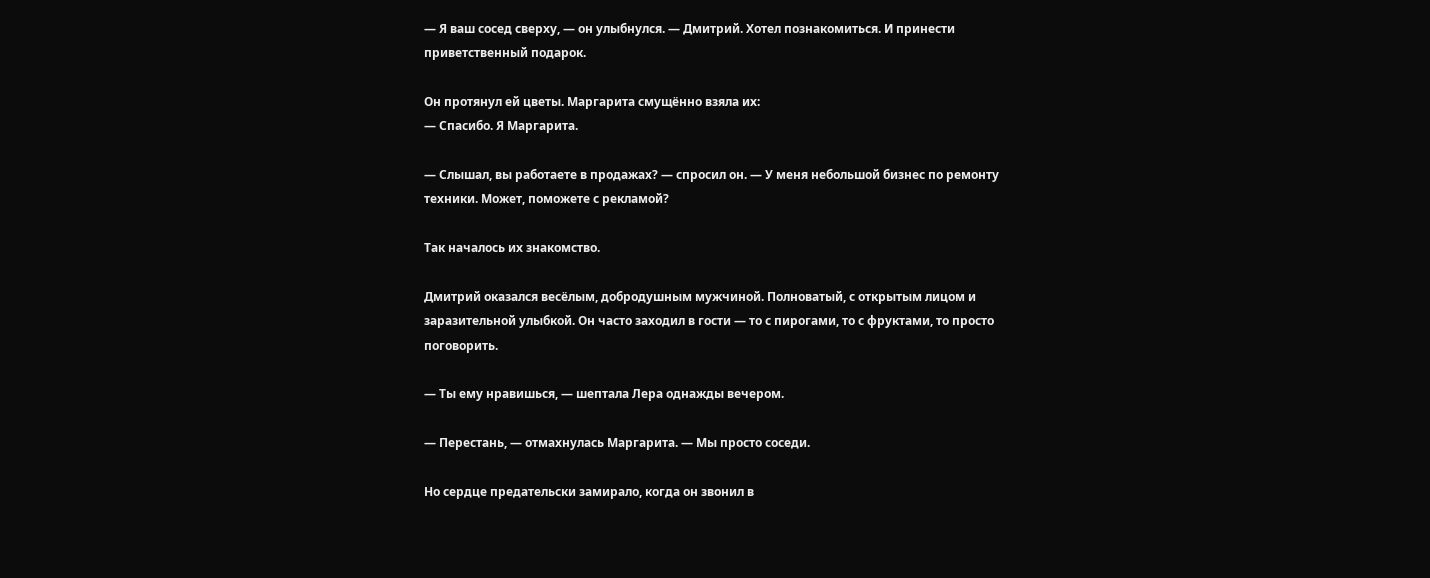— Я ваш сосед сверху, — он улыбнулся. — Дмитрий. Хотел познакомиться. И принести приветственный подарок.

Он протянул ей цветы. Маргарита смущённо взяла их:
— Спасибо. Я Маргарита.

— Слышал, вы работаете в продажах? — спросил он. — У меня небольшой бизнес по ремонту техники. Может, поможете с рекламой?

Так началось их знакомство.

Дмитрий оказался весёлым, добродушным мужчиной. Полноватый, с открытым лицом и заразительной улыбкой. Он часто заходил в гости — то с пирогами, то с фруктами, то просто поговорить.

— Ты ему нравишься, — шептала Лера однажды вечером.

— Перестань, — отмахнулась Маргарита. — Мы просто соседи.

Но сердце предательски замирало, когда он звонил в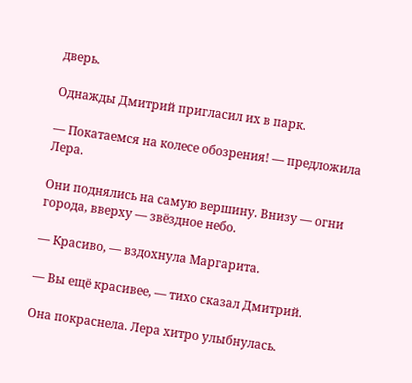дверь.

Однажды Дмитрий пригласил их в парк.

— Покатаемся на колесе обозрения! — предложила Лера.

Они поднялись на самую вершину. Внизу — огни города, вверху — звёздное небо.

— Красиво, — вздохнула Маргарита.

— Вы ещё красивее, — тихо сказал Дмитрий.

Она покраснела. Лера хитро улыбнулась.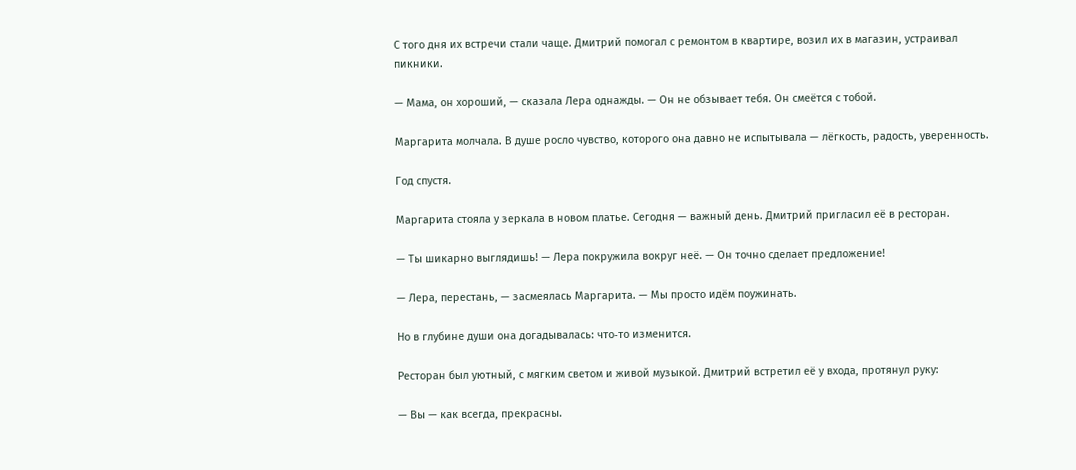С того дня их встречи стали чаще. Дмитрий помогал с ремонтом в квартире, возил их в магазин, устраивал пикники.

— Мама, он хороший, — сказала Лера однажды. — Он не обзывает тебя. Он смеётся с тобой.

Маргарита молчала. В душе росло чувство, которого она давно не испытывала — лёгкость, радость, уверенность.

Год спустя.

Маргарита стояла у зеркала в новом платье. Сегодня — важный день. Дмитрий пригласил её в ресторан.

— Ты шикарно выглядишь! — Лера покружила вокруг неё. — Он точно сделает предложение!

— Лера, перестань, — засмеялась Маргарита. — Мы просто идём поужинать.

Но в глубине души она догадывалась: что‑то изменится.

Ресторан был уютный, с мягким светом и живой музыкой. Дмитрий встретил её у входа, протянул руку:

— Вы — как всегда, прекрасны.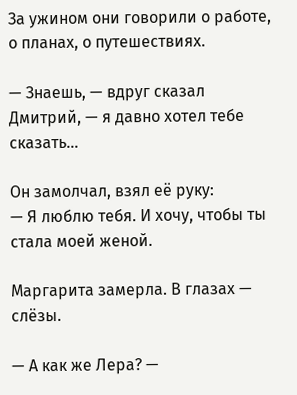За ужином они говорили о работе, о планах, о путешествиях.

— Знаешь, — вдруг сказал Дмитрий, — я давно хотел тебе сказать…

Он замолчал, взял её руку:
— Я люблю тебя. И хочу, чтобы ты стала моей женой.

Маргарита замерла. В глазах — слёзы.

— А как же Лера? —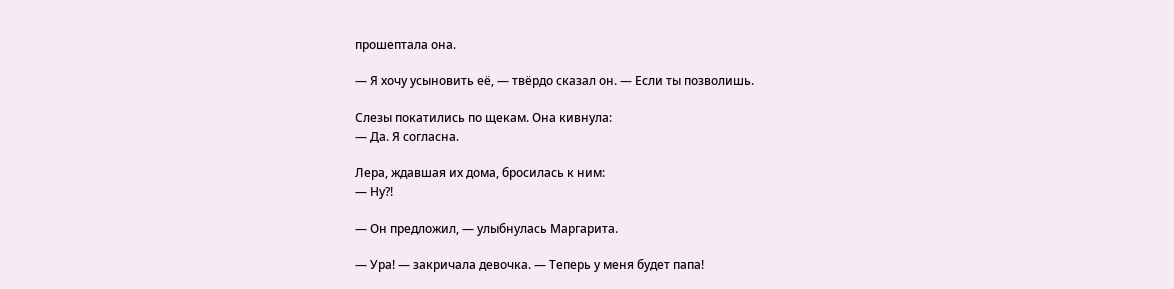прошептала она.

— Я хочу усыновить её, — твёрдо сказал он. — Если ты позволишь.

Слезы покатились по щекам. Она кивнула:
— Да. Я согласна.

Лера, ждавшая их дома, бросилась к ним:
— Ну?!

— Он предложил, — улыбнулась Маргарита.

— Ура! — закричала девочка. — Теперь у меня будет папа!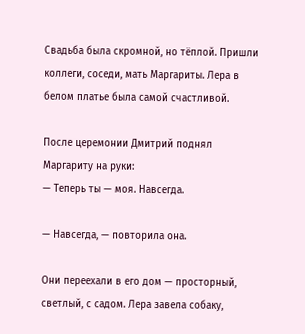Свадьба была скромной, но тёплой. Пришли коллеги, соседи, мать Маргариты. Лера в белом платье была самой счастливой.

После церемонии Дмитрий поднял Маргариту на руки:
— Теперь ты — моя. Навсегда.

— Навсегда, — повторила она.

Они переехали в его дом — просторный, светлый, с садом. Лера завела собаку,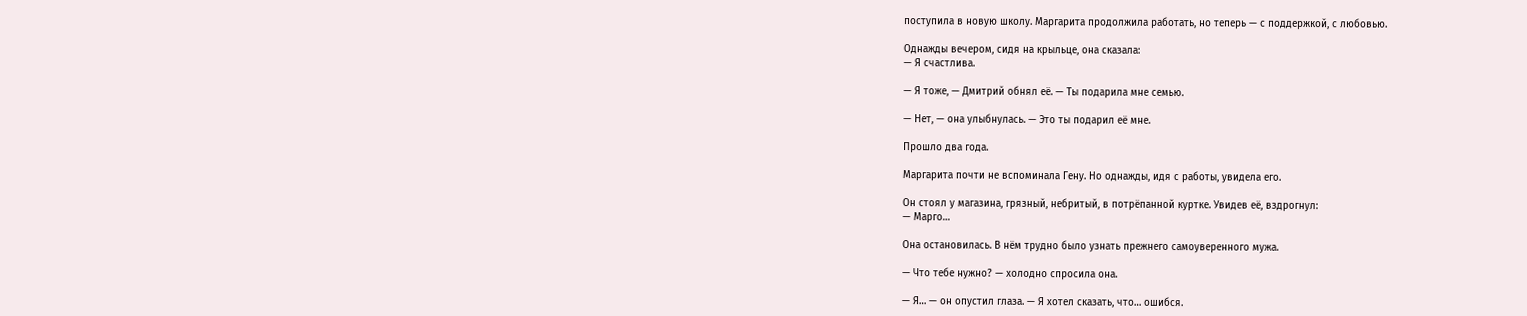поступила в новую школу. Маргарита продолжила работать, но теперь — с поддержкой, с любовью.

Однажды вечером, сидя на крыльце, она сказала:
— Я счастлива.

— Я тоже, — Дмитрий обнял её. — Ты подарила мне семью.

— Нет, — она улыбнулась. — Это ты подарил её мне.

Прошло два года.

Маргарита почти не вспоминала Гену. Но однажды, идя с работы, увидела его.

Он стоял у магазина, грязный, небритый, в потрёпанной куртке. Увидев её, вздрогнул:
— Марго…

Она остановилась. В нём трудно было узнать прежнего самоуверенного мужа.

— Что тебе нужно? — холодно спросила она.

— Я… — он опустил глаза. — Я хотел сказать, что… ошибся.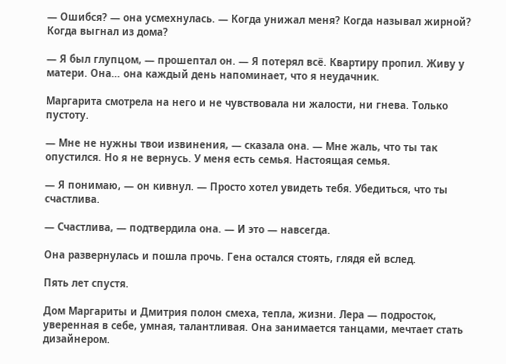— Ошибся? — она усмехнулась. — Когда унижал меня? Когда называл жирной? Когда выгнал из дома?

— Я был глупцом, — прошептал он. — Я потерял всё. Квартиру пропил. Живу у матери. Она… она каждый день напоминает, что я неудачник.

Маргарита смотрела на него и не чувствовала ни жалости, ни гнева. Только пустоту.

— Мне не нужны твои извинения, — сказала она. — Мне жаль, что ты так опустился. Но я не вернусь. У меня есть семья. Настоящая семья.

— Я понимаю, — он кивнул. — Просто хотел увидеть тебя. Убедиться, что ты счастлива.

— Счастлива, — подтвердила она. — И это — навсегда.

Она развернулась и пошла прочь. Гена остался стоять, глядя ей вслед.

Пять лет спустя.

Дом Маргариты и Дмитрия полон смеха, тепла, жизни. Лера — подросток, уверенная в себе, умная, талантливая. Она занимается танцами, мечтает стать дизайнером.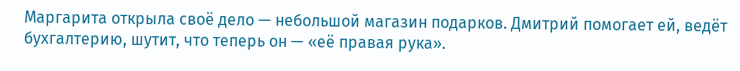Маргарита открыла своё дело — небольшой магазин подарков. Дмитрий помогает ей, ведёт бухгалтерию, шутит, что теперь он — «её правая рука».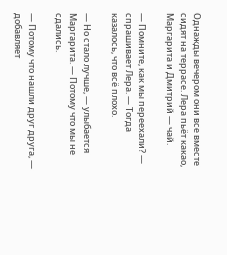Однажды вечером они все вместе сидят на террасе. Лера пьёт какао, Маргарита и Дмитрий — чай.

— Помните, как мы переехали? — спрашивает Лера. — Тогда казалось, что всё плохо.

— Но стало лучше, — улыбается Маргарита. — Потому что мы не сдались.

— Потому что нашли друг друга, — добавляет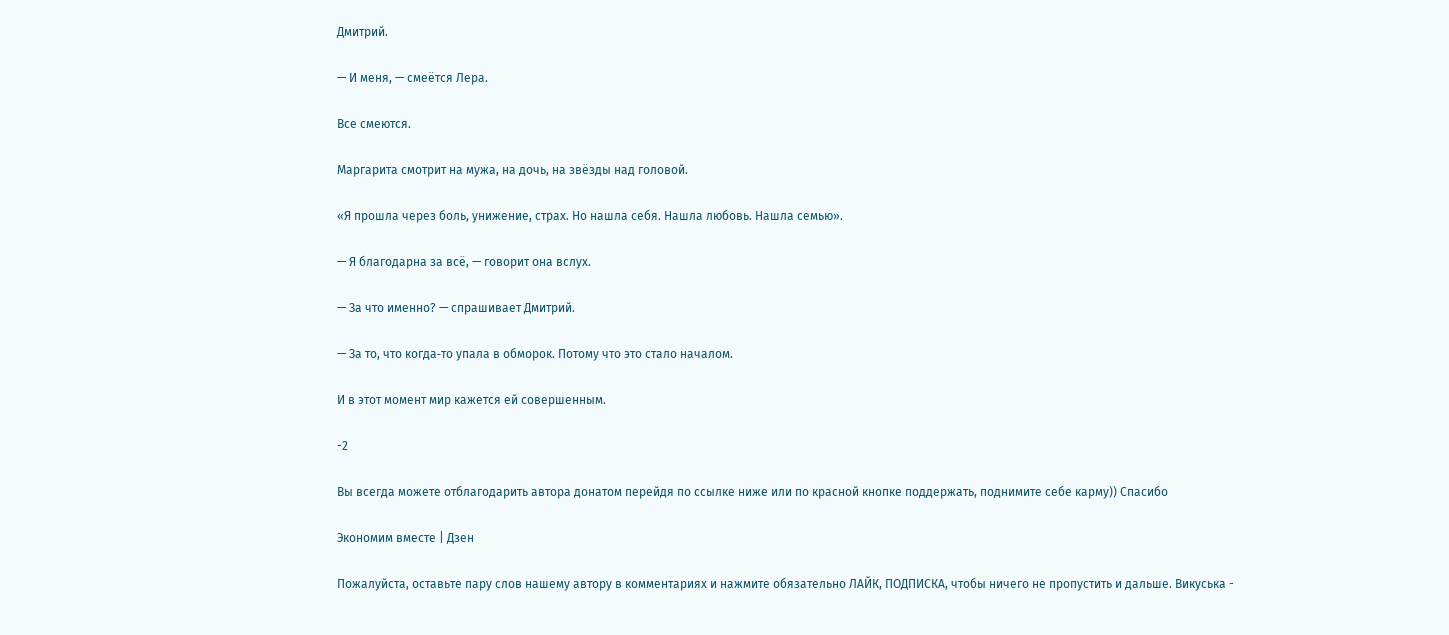Дмитрий.

— И меня, — смеётся Лера.

Все смеются.

Маргарита смотрит на мужа, на дочь, на звёзды над головой.

«Я прошла через боль, унижение, страх. Но нашла себя. Нашла любовь. Нашла семью».

— Я благодарна за всё, — говорит она вслух.

— За что именно? — спрашивает Дмитрий.

— За то, что когда‑то упала в обморок. Потому что это стало началом.

И в этот момент мир кажется ей совершенным.

-2

Вы всегда можете отблагодарить автора донатом перейдя по ссылке ниже или по красной кнопке поддержать, поднимите себе карму)) Спасибо

Экономим вместе | Дзен

Пожалуйста, оставьте пару слов нашему автору в комментариях и нажмите обязательно ЛАЙК, ПОДПИСКА, чтобы ничего не пропустить и дальше. Викуська -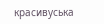красивуська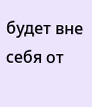будет вне себя от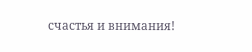счастья и внимания!